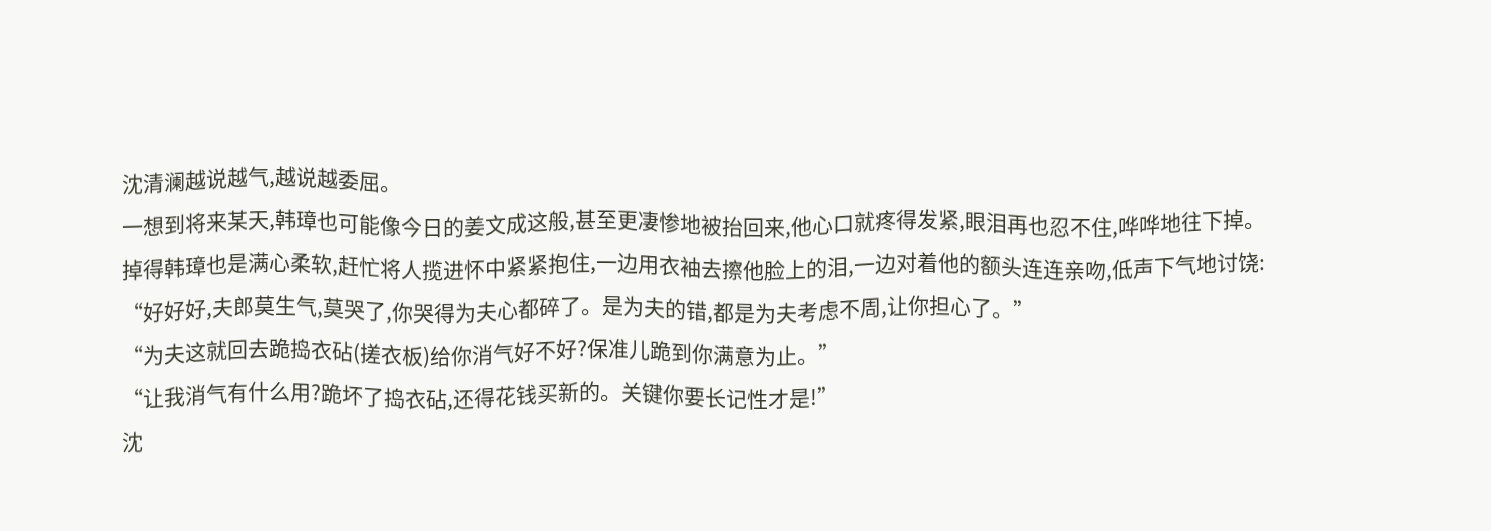沈清澜越说越气,越说越委屈。
一想到将来某天,韩璋也可能像今日的姜文成这般,甚至更凄惨地被抬回来,他心口就疼得发紧,眼泪再也忍不住,哗哗地往下掉。
掉得韩璋也是满心柔软,赶忙将人揽进怀中紧紧抱住,一边用衣袖去擦他脸上的泪,一边对着他的额头连连亲吻,低声下气地讨饶:
“好好好,夫郎莫生气,莫哭了,你哭得为夫心都碎了。是为夫的错,都是为夫考虑不周,让你担心了。”
“为夫这就回去跪捣衣砧(搓衣板)给你消气好不好?保准儿跪到你满意为止。”
“让我消气有什么用?跪坏了捣衣砧,还得花钱买新的。关键你要长记性才是!”
沈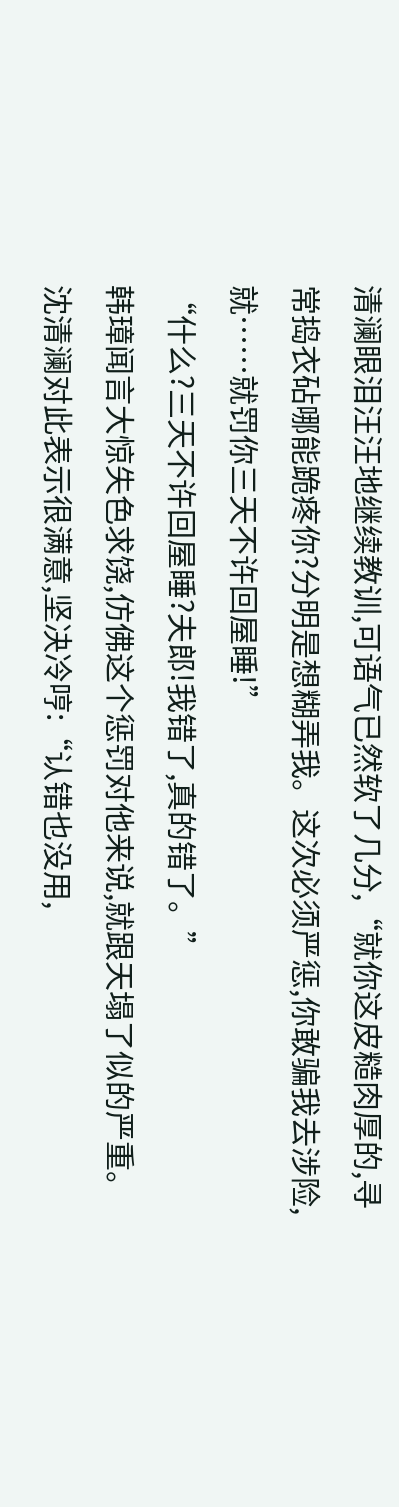清澜眼泪汪汪地继续教训,可语气已然软了几分,“就你这皮糙肉厚的,寻常捣衣砧哪能跪疼你?分明是想糊弄我。这次必须严惩,你敢骗我去涉险,就……就罚你三天不许回屋睡!”
“什么?三天不许回屋睡?夫郎!我错了,真的错了。”
韩璋闻言大惊失色求饶,仿佛这个惩罚对他来说,就跟天塌了似的严重。
沈清澜对此表示很满意,坚决冷哼:“认错也没用,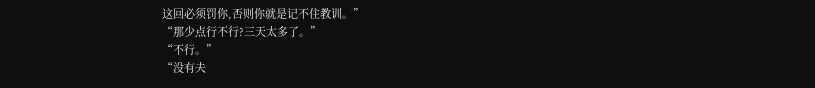这回必须罚你,否则你就是记不住教训。”
“那少点行不行?三天太多了。”
“不行。”
“没有夫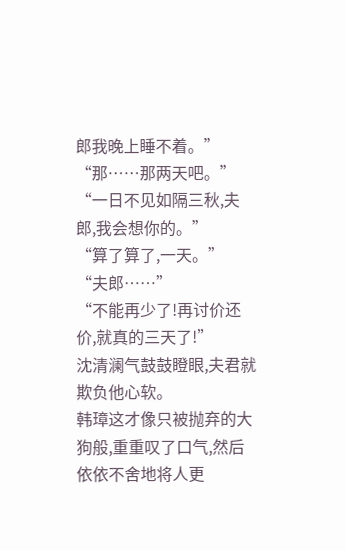郎我晚上睡不着。”
“那……那两天吧。”
“一日不见如隔三秋,夫郎,我会想你的。”
“算了算了,一天。”
“夫郎……”
“不能再少了!再讨价还价,就真的三天了!”
沈清澜气鼓鼓瞪眼,夫君就欺负他心软。
韩璋这才像只被抛弃的大狗般,重重叹了口气,然后依依不舍地将人更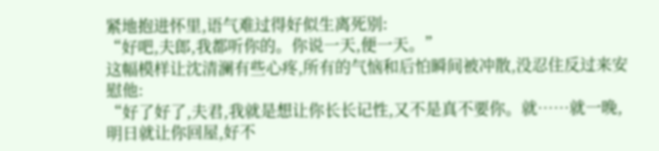紧地抱进怀里,语气难过得好似生离死别:
“好吧,夫郎,我都听你的。你说一天,便一天。”
这幅模样让沈清澜有些心疼,所有的气恼和后怕瞬间被冲散,没忍住反过来安慰他:
“好了好了,夫君,我就是想让你长长记性,又不是真不要你。就……就一晚,明日就让你回屋,好不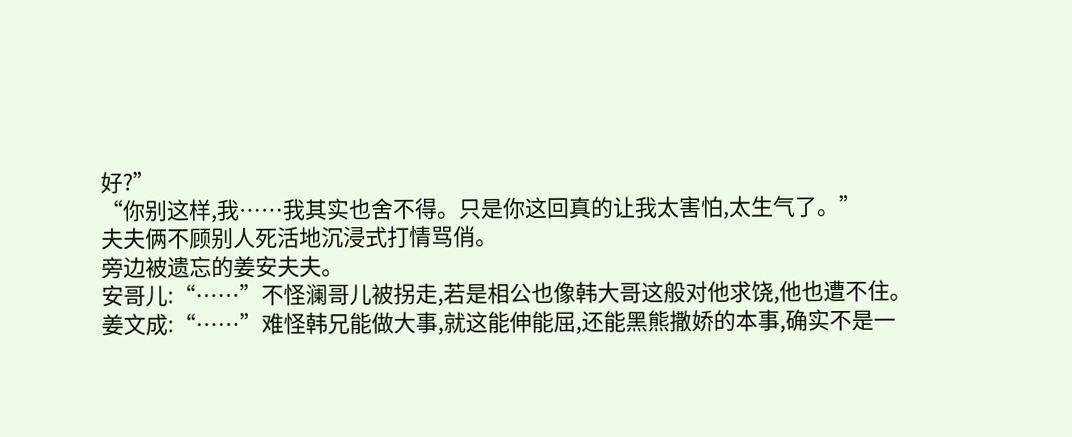好?”
“你别这样,我……我其实也舍不得。只是你这回真的让我太害怕,太生气了。”
夫夫俩不顾别人死活地沉浸式打情骂俏。
旁边被遗忘的姜安夫夫。
安哥儿:“……”不怪澜哥儿被拐走,若是相公也像韩大哥这般对他求饶,他也遭不住。
姜文成:“……”难怪韩兄能做大事,就这能伸能屈,还能黑熊撒娇的本事,确实不是一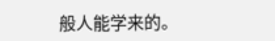般人能学来的。